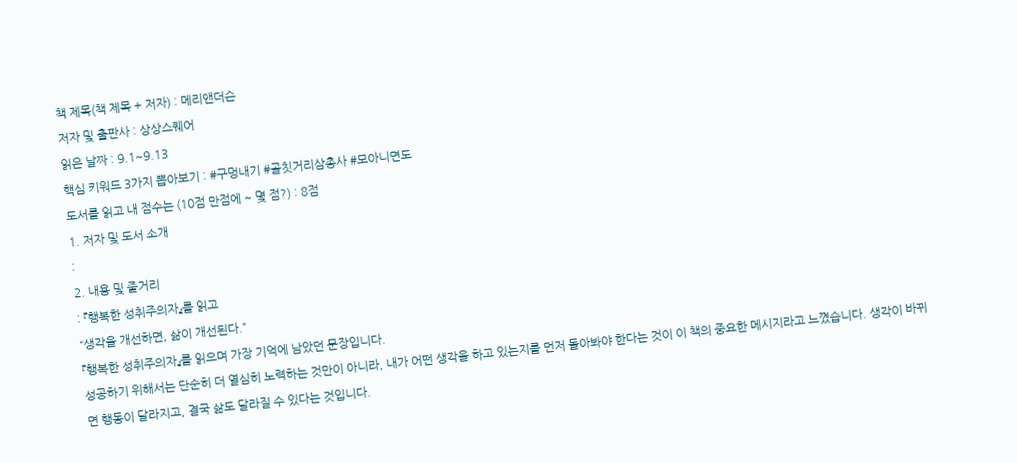책 제목(책 제목 + 저자) : 메리앤더슨
저자 및 출판사 : 상상스퀘어
읽은 날짜 : 9.1~9.13
핵심 키워드 3가지 뽑아보기 : #구멍내기 #골칫거리삼총사 #모아니면도
도서를 읽고 내 점수는 (10점 만점에 ~ 몇 점?) : 8점
1. 저자 및 도서 소개
:
2. 내용 및 줄거리
: 『행복한 성취주의자』를 읽고
“생각을 개선하면, 삶이 개선된다.”
『행복한 성취주의자』를 읽으며 가장 기억에 남았던 문장입니다.
성공하기 위해서는 단순히 더 열심히 노력하는 것만이 아니라, 내가 어떤 생각을 하고 있는지를 먼저 돌아봐야 한다는 것이 이 책의 중요한 메시지라고 느꼈습니다. 생각이 바뀌면 행동이 달라지고, 결국 삶도 달라질 수 있다는 것입니다.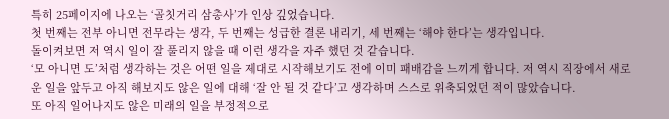특히 25페이지에 나오는 ‘골칫거리 삼총사’가 인상 깊었습니다.
첫 번째는 전부 아니면 전무라는 생각, 두 번째는 성급한 결론 내리기, 세 번째는 ‘해야 한다’는 생각입니다.
돌이켜보면 저 역시 일이 잘 풀리지 않을 때 이런 생각을 자주 했던 것 같습니다.
‘모 아니면 도’처럼 생각하는 것은 어떤 일을 제대로 시작해보기도 전에 이미 패배감을 느끼게 합니다. 저 역시 직장에서 새로운 일을 앞두고 아직 해보지도 않은 일에 대해 ‘잘 안 될 것 같다’고 생각하며 스스로 위축되었던 적이 많았습니다.
또 아직 일어나지도 않은 미래의 일을 부정적으로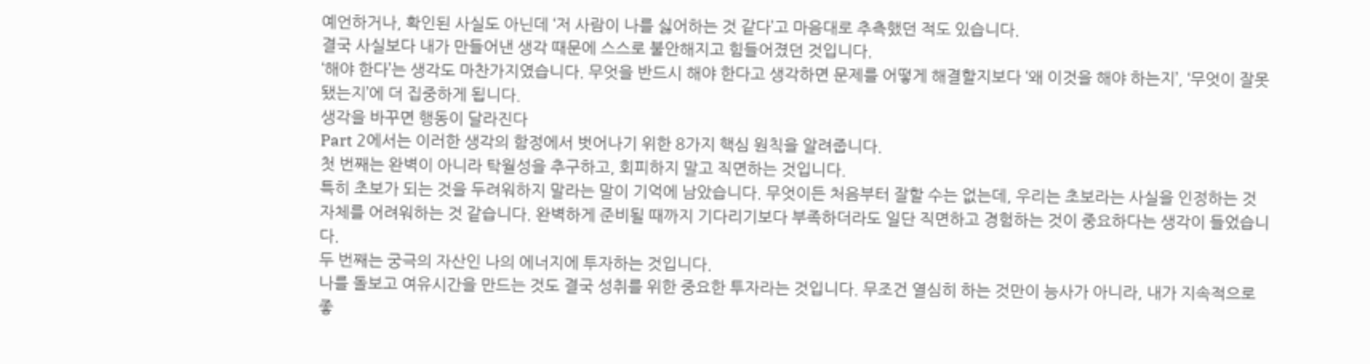예언하거나, 확인된 사실도 아닌데 ‘저 사람이 나를 싫어하는 것 같다’고 마음대로 추측했던 적도 있습니다.
결국 사실보다 내가 만들어낸 생각 때문에 스스로 불안해지고 힘들어졌던 것입니다.
‘해야 한다’는 생각도 마찬가지였습니다. 무엇을 반드시 해야 한다고 생각하면 문제를 어떻게 해결할지보다 ‘왜 이것을 해야 하는지’, ‘무엇이 잘못됐는지’에 더 집중하게 됩니다.
생각을 바꾸면 행동이 달라진다
Part 2에서는 이러한 생각의 함정에서 벗어나기 위한 8가지 핵심 원칙을 알려줍니다.
첫 번째는 완벽이 아니라 탁월성을 추구하고, 회피하지 말고 직면하는 것입니다.
특히 초보가 되는 것을 두려워하지 말라는 말이 기억에 남았습니다. 무엇이든 처음부터 잘할 수는 없는데, 우리는 초보라는 사실을 인정하는 것 자체를 어려워하는 것 같습니다. 완벽하게 준비될 때까지 기다리기보다 부족하더라도 일단 직면하고 경험하는 것이 중요하다는 생각이 들었습니다.
두 번째는 궁극의 자산인 나의 에너지에 투자하는 것입니다.
나를 돌보고 여유시간을 만드는 것도 결국 성취를 위한 중요한 투자라는 것입니다. 무조건 열심히 하는 것만이 능사가 아니라, 내가 지속적으로 좋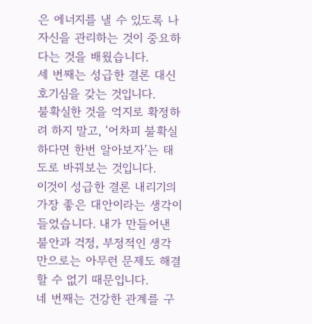은 에너지를 낼 수 있도록 나 자신을 관리하는 것이 중요하다는 것을 배웠습니다.
세 번째는 성급한 결론 대신 호기심을 갖는 것입니다.
불확실한 것을 억지로 확정하려 하지 말고, ‘어차피 불확실하다면 한번 알아보자’는 태도로 바꿔보는 것입니다.
이것이 성급한 결론 내리기의 가장 좋은 대안이라는 생각이 들었습니다. 내가 만들어낸 불안과 걱정, 부정적인 생각만으로는 아무런 문제도 해결할 수 없기 때문입니다.
네 번째는 건강한 관계를 구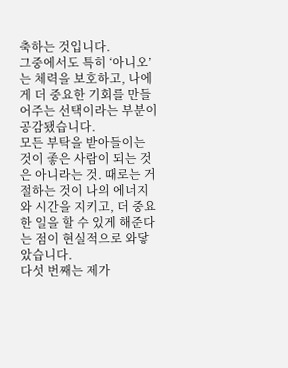축하는 것입니다.
그중에서도 특히 ‘아니오’는 체력을 보호하고, 나에게 더 중요한 기회를 만들어주는 선택이라는 부분이 공감됐습니다.
모든 부탁을 받아들이는 것이 좋은 사람이 되는 것은 아니라는 것. 때로는 거절하는 것이 나의 에너지와 시간을 지키고, 더 중요한 일을 할 수 있게 해준다는 점이 현실적으로 와닿았습니다.
다섯 번째는 제가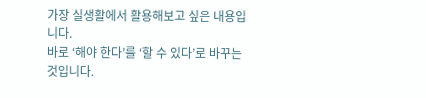가장 실생활에서 활용해보고 싶은 내용입니다.
바로 ‘해야 한다’를 ‘할 수 있다’로 바꾸는 것입니다.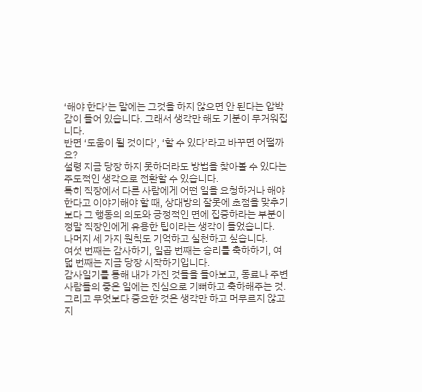‘해야 한다’는 말에는 그것을 하지 않으면 안 된다는 압박감이 들어 있습니다. 그래서 생각만 해도 기분이 무거워집니다.
반면 ‘도움이 될 것이다’, ‘할 수 있다’라고 바꾸면 어떨까요?
설령 지금 당장 하지 못하더라도 방법을 찾아볼 수 있다는 주도적인 생각으로 전환할 수 있습니다.
특히 직장에서 다른 사람에게 어떤 일을 요청하거나 해야 한다고 이야기해야 할 때, 상대방의 잘못에 초점을 맞추기보다 그 행동의 의도와 긍정적인 면에 집중하라는 부분이 정말 직장인에게 유용한 팁이라는 생각이 들었습니다.
나머지 세 가지 원칙도 기억하고 실천하고 싶습니다.
여섯 번째는 감사하기, 일곱 번째는 승리를 축하하기, 여덟 번째는 지금 당장 시작하기입니다.
감사일기를 통해 내가 가진 것들을 돌아보고, 동료나 주변 사람들의 좋은 일에는 진심으로 기뻐하고 축하해주는 것.
그리고 무엇보다 중요한 것은 생각만 하고 머무르지 않고 지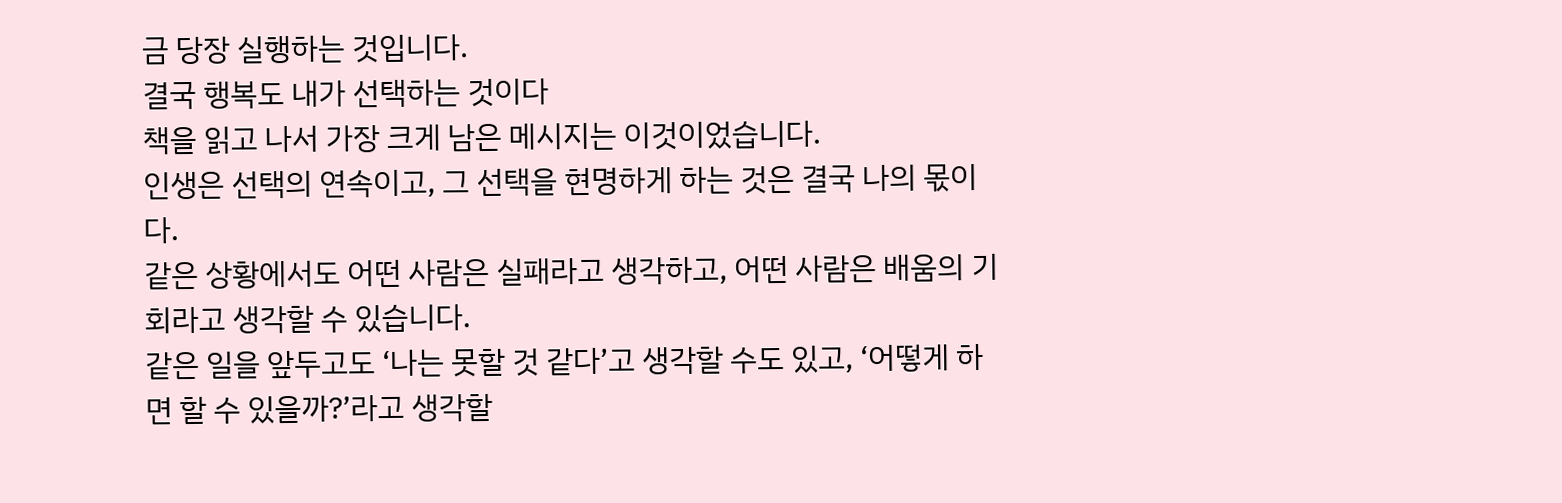금 당장 실행하는 것입니다.
결국 행복도 내가 선택하는 것이다
책을 읽고 나서 가장 크게 남은 메시지는 이것이었습니다.
인생은 선택의 연속이고, 그 선택을 현명하게 하는 것은 결국 나의 몫이다.
같은 상황에서도 어떤 사람은 실패라고 생각하고, 어떤 사람은 배움의 기회라고 생각할 수 있습니다.
같은 일을 앞두고도 ‘나는 못할 것 같다’고 생각할 수도 있고, ‘어떻게 하면 할 수 있을까?’라고 생각할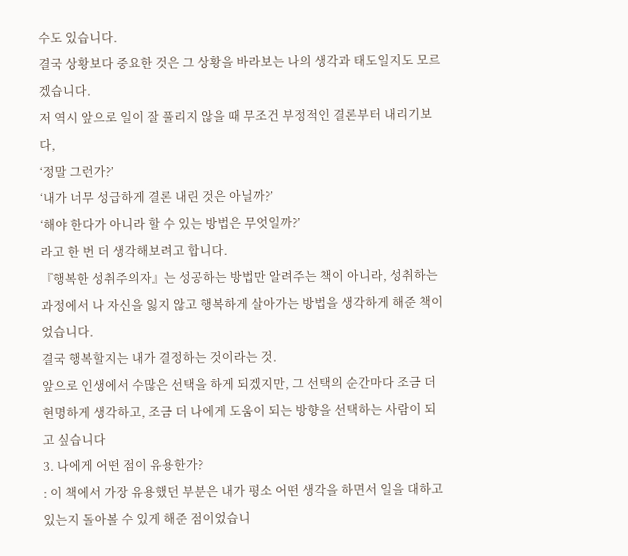수도 있습니다.
결국 상황보다 중요한 것은 그 상황을 바라보는 나의 생각과 태도일지도 모르겠습니다.
저 역시 앞으로 일이 잘 풀리지 않을 때 무조건 부정적인 결론부터 내리기보다,
‘정말 그런가?’
‘내가 너무 성급하게 결론 내린 것은 아닐까?’
‘해야 한다가 아니라 할 수 있는 방법은 무엇일까?’
라고 한 번 더 생각해보려고 합니다.
『행복한 성취주의자』는 성공하는 방법만 알려주는 책이 아니라, 성취하는 과정에서 나 자신을 잃지 않고 행복하게 살아가는 방법을 생각하게 해준 책이었습니다.
결국 행복할지는 내가 결정하는 것이라는 것.
앞으로 인생에서 수많은 선택을 하게 되겠지만, 그 선택의 순간마다 조금 더 현명하게 생각하고, 조금 더 나에게 도움이 되는 방향을 선택하는 사람이 되고 싶습니다
3. 나에게 어떤 점이 유용한가?
: 이 책에서 가장 유용했던 부분은 내가 평소 어떤 생각을 하면서 일을 대하고 있는지 돌아볼 수 있게 해준 점이었습니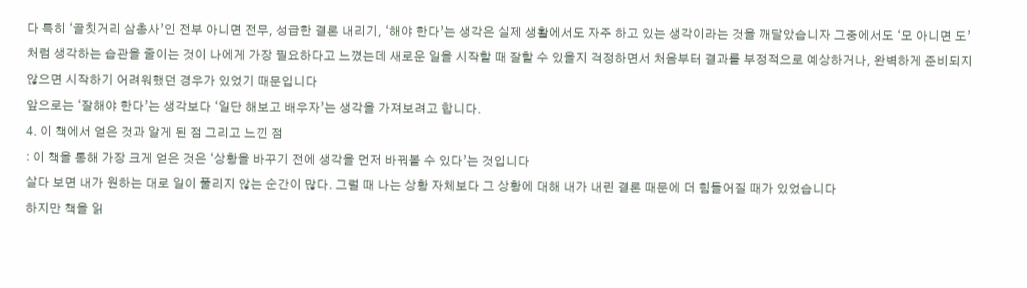다 특히 ‘골칫거리 삼총사’인 전부 아니면 전무, 성급한 결론 내리기, ‘해야 한다’는 생각은 실제 생활에서도 자주 하고 있는 생각이라는 것을 깨달았습니자 그중에서도 ‘모 아니면 도’처럼 생각하는 습관을 줄이는 것이 나에게 가장 필요하다고 느꼈는데 새로운 일을 시작할 때 잘할 수 있을지 걱정하면서 처음부터 결과를 부정적으로 예상하거나, 완벽하게 준비되지 않으면 시작하기 어려워했던 경우가 있었기 때문입니다
앞으로는 ‘잘해야 한다’는 생각보다 ‘일단 해보고 배우자’는 생각을 가져보려고 합니다.
4. 이 책에서 얻은 것과 알게 된 점 그리고 느낀 점
: 이 책을 통해 가장 크게 얻은 것은 ‘상황을 바꾸기 전에 생각을 먼저 바꿔볼 수 있다’는 것입니다
살다 보면 내가 원하는 대로 일이 풀리지 않는 순간이 많다. 그럴 때 나는 상황 자체보다 그 상황에 대해 내가 내린 결론 때문에 더 힘들어질 때가 있었습니다
하지만 책을 읽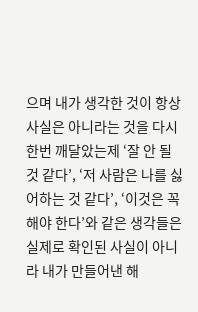으며 내가 생각한 것이 항상 사실은 아니라는 것을 다시 한번 깨달았는제 ‘잘 안 될 것 같다’, ‘저 사람은 나를 싫어하는 것 같다’, ‘이것은 꼭 해야 한다’와 같은 생각들은 실제로 확인된 사실이 아니라 내가 만들어낸 해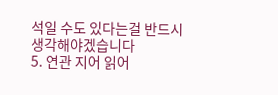석일 수도 있다는걸 반드시 생각해야겠습니다
5. 연관 지어 읽어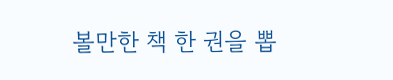볼만한 책 한 권을 뽑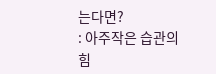는다면?
: 아주작은 습관의힘